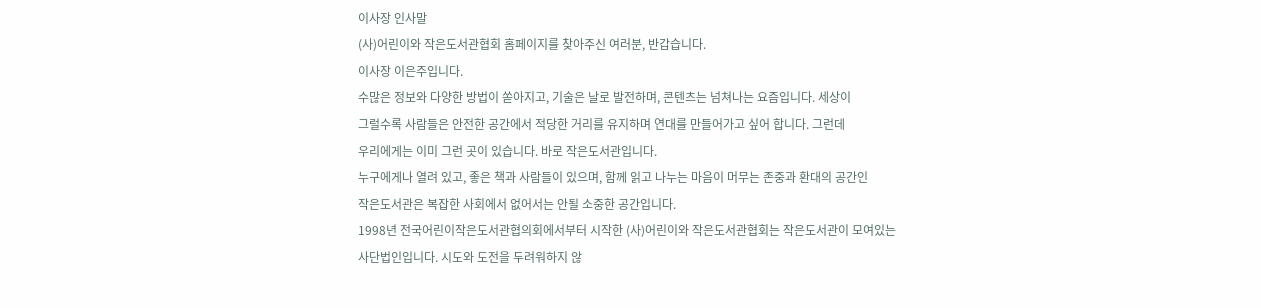이사장 인사말
(사)어린이와 작은도서관협회 홈페이지를 찾아주신 여러분, 반갑습니다.
이사장 이은주입니다.
수많은 정보와 다양한 방법이 쏟아지고, 기술은 날로 발전하며, 콘텐츠는 넘쳐나는 요즘입니다. 세상이
그럴수록 사람들은 안전한 공간에서 적당한 거리를 유지하며 연대를 만들어가고 싶어 합니다. 그런데
우리에게는 이미 그런 곳이 있습니다. 바로 작은도서관입니다.
누구에게나 열려 있고, 좋은 책과 사람들이 있으며, 함께 읽고 나누는 마음이 머무는 존중과 환대의 공간인
작은도서관은 복잡한 사회에서 없어서는 안될 소중한 공간입니다.
1998년 전국어린이작은도서관협의회에서부터 시작한 (사)어린이와 작은도서관협회는 작은도서관이 모여있는
사단법인입니다. 시도와 도전을 두려워하지 않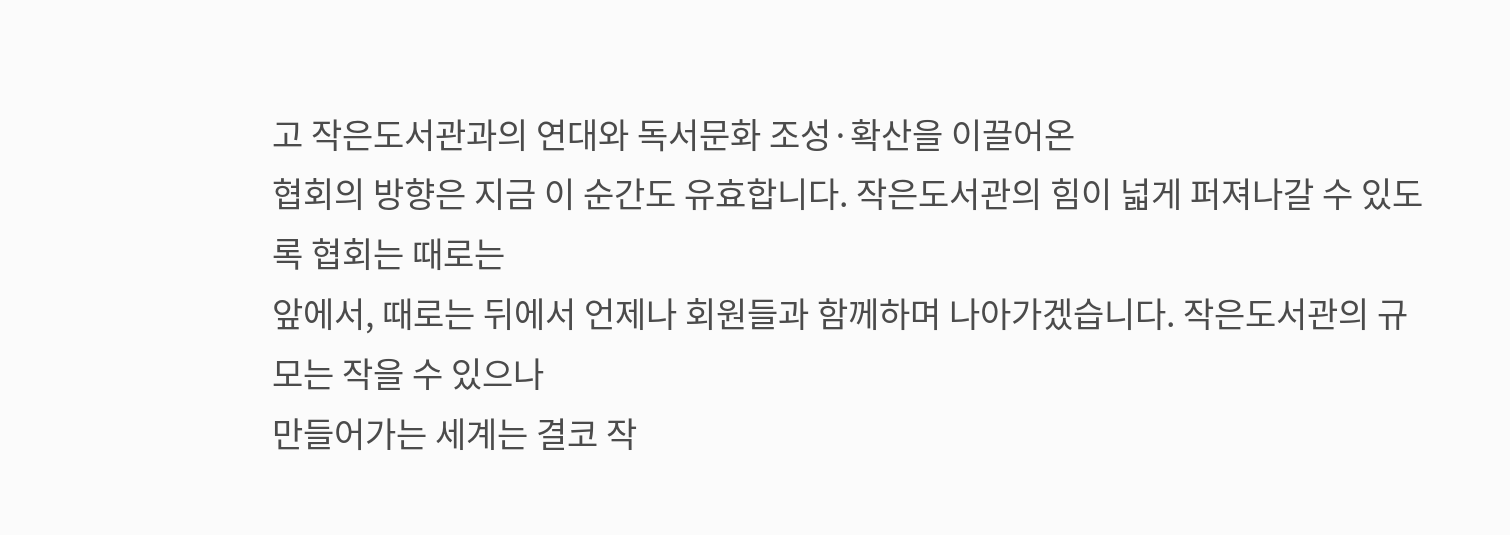고 작은도서관과의 연대와 독서문화 조성·확산을 이끌어온
협회의 방향은 지금 이 순간도 유효합니다. 작은도서관의 힘이 넓게 퍼져나갈 수 있도록 협회는 때로는
앞에서, 때로는 뒤에서 언제나 회원들과 함께하며 나아가겠습니다. 작은도서관의 규모는 작을 수 있으나
만들어가는 세계는 결코 작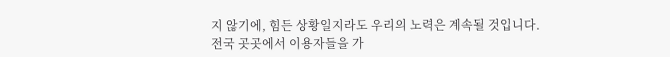지 않기에, 힘든 상황일지라도 우리의 노력은 계속될 것입니다.
전국 곳곳에서 이용자들을 가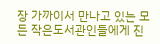장 가까이서 만나고 있는 모든 작은도서관인들에게 진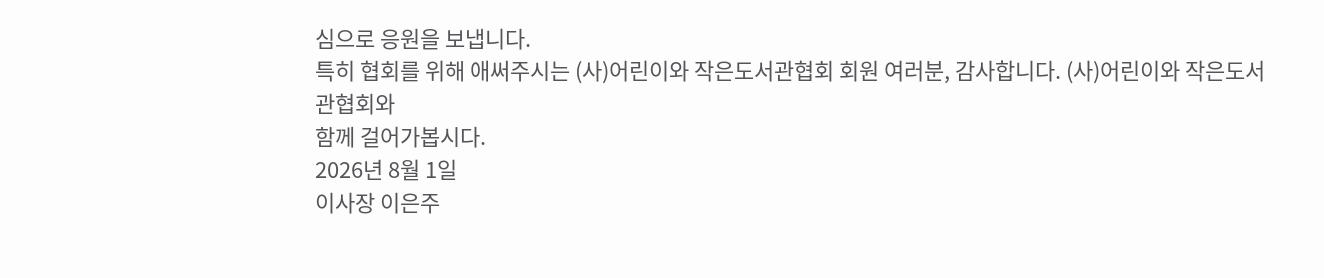심으로 응원을 보냅니다.
특히 협회를 위해 애써주시는 (사)어린이와 작은도서관협회 회원 여러분, 감사합니다. (사)어린이와 작은도서관협회와
함께 걸어가봅시다.
2026년 8월 1일
이사장 이은주